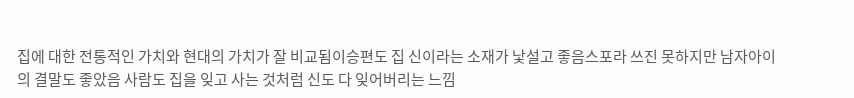집에 대한 전통적인 가치와 현대의 가치가 잘 비교됨이승편도 집 신이라는 소재가 낯설고 좋음스포라 쓰진 못하지만 남자아이의 결말도 좋았음 사람도 집을 잊고 사는 것처럼 신도 다 잊어버리는 느낌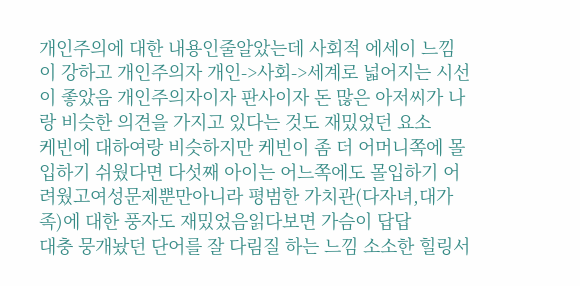개인주의에 대한 내용인줄알았는데 사회적 에세이 느낌이 강하고 개인주의자 개인->사회->세계로 넓어지는 시선이 좋았음 개인주의자이자 판사이자 돈 많은 아저씨가 나랑 비슷한 의견을 가지고 있다는 것도 재밌었던 요소
케빈에 대하여랑 비슷하지만 케빈이 좀 더 어머니쪽에 몰입하기 쉬웠다면 다섯째 아이는 어느쪽에도 몰입하기 어려웠고여성문제뿐만아니라 평범한 가치관(다자녀,대가족)에 대한 풍자도 재밌었음읽다보면 가슴이 답답
대충 뭉개놨던 단어를 잘 다림질 하는 느낌 소소한 힐링서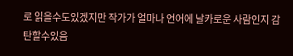로 읽을수도있겠지만 작가가 얼마나 언어에 날카로운 사람인지 감탄할수있음